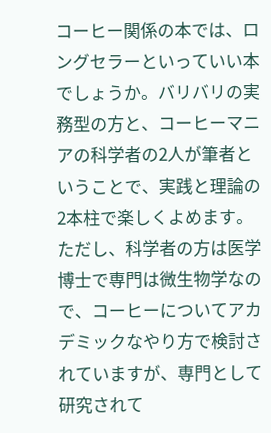コーヒー関係の本では、ロングセラーといっていい本でしょうか。バリバリの実務型の方と、コーヒーマニアの科学者の2人が筆者ということで、実践と理論の2本柱で楽しくよめます。ただし、科学者の方は医学博士で専門は微生物学なので、コーヒーについてアカデミックなやり方で検討されていますが、専門として研究されて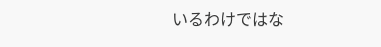いるわけではな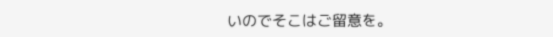いのでそこはご留意を。